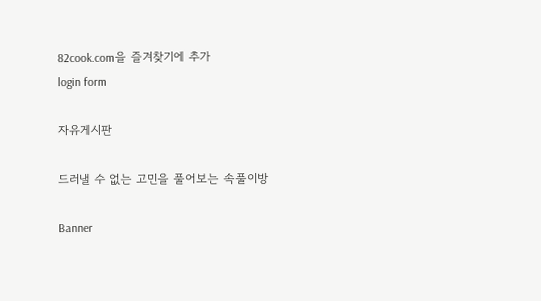82cook.com을 즐겨찾기에 추가
login form

자유게시판

드러낼 수 없는 고민을 풀어보는 속풀이방

Banner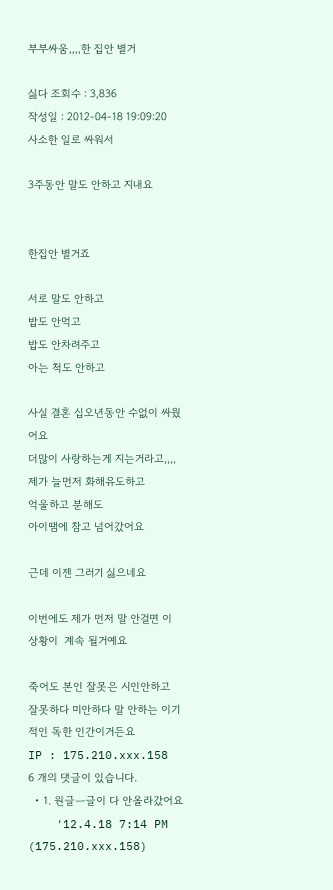부부싸움,,,,한 집안 별거

싫다 조회수 : 3,836
작성일 : 2012-04-18 19:09:20
사소한 일로 싸워서

3주동안 말도 안하고 지내요


한집안 별거죠

서로 말도 안하고
밥도 안먹고
밥도 안차려주고
아는 척도 안하고

사실 결혼 십오년동안 수없이 싸웠어요
더많이 사랑하는게 지는거라고,,,,
제가 늘먼저 화해유도하고
억울하고 분해도
아이땜에 참고 넘어갔어요

근데 이젠 그러기 싫으네요

이번에도 제가 먼저 말 안걸면 이 상황이  계속 될거예요

죽어도 본인 잘못은 시인안하고
잘못하다 미안하다 말 안하는 이기적인 독한 인간이거든요
IP : 175.210.xxx.158
6 개의 댓글이 있습니다.
  • 1. 원글ㅡ글이 다 안올라갔어요
    '12.4.18 7:14 PM (175.210.xxx.158)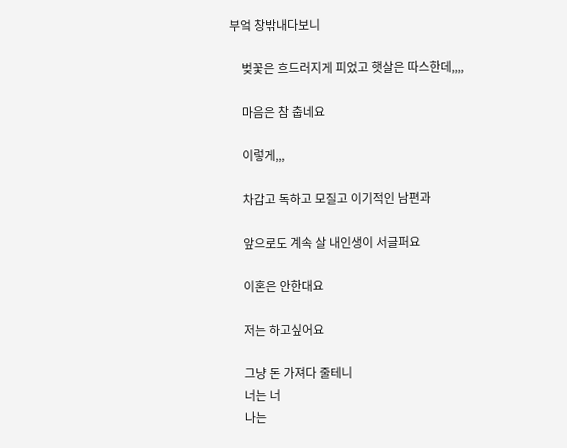부엌 창밖내다보니

    벚꽃은 흐드러지게 피었고 햇살은 따스한데,,,,

    마음은 참 춥네요

    이렇게,,,

    차갑고 독하고 모질고 이기적인 남편과

    앞으로도 계속 살 내인생이 서글퍼요

    이혼은 안한대요

    저는 하고싶어요

    그냥 돈 가져다 줄테니
    너는 너
    나는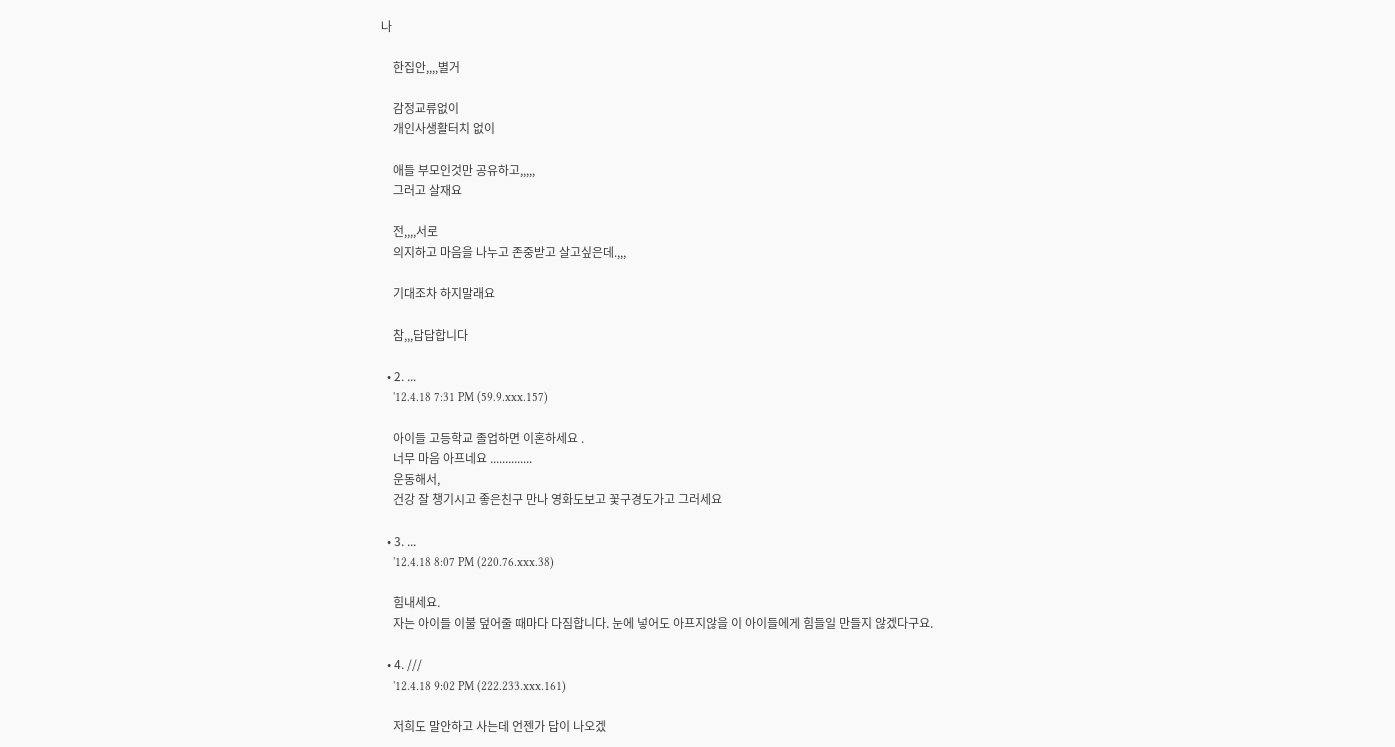나

    한집안,,,,별거

    감정교류없이
    개인사생활터치 없이

    애들 부모인것만 공유하고,,,,,
    그러고 살재요

    전,,,,서로
    의지하고 마음을 나누고 존중받고 살고싶은데.,,,

    기대조차 하지말래요

    참,,,답답합니다

  • 2. ...
    '12.4.18 7:31 PM (59.9.xxx.157)

    아이들 고등학교 졸업하면 이혼하세요 .
    너무 마음 아프네요 ..............
    운동해서,
    건강 잘 챙기시고 좋은친구 만나 영화도보고 꽃구경도가고 그러세요

  • 3. ...
    '12.4.18 8:07 PM (220.76.xxx.38)

    힘내세요.
    자는 아이들 이불 덮어줄 때마다 다짐합니다. 눈에 넣어도 아프지않을 이 아이들에게 힘들일 만들지 않겠다구요.

  • 4. ///
    '12.4.18 9:02 PM (222.233.xxx.161)

    저희도 말안하고 사는데 언젠가 답이 나오겠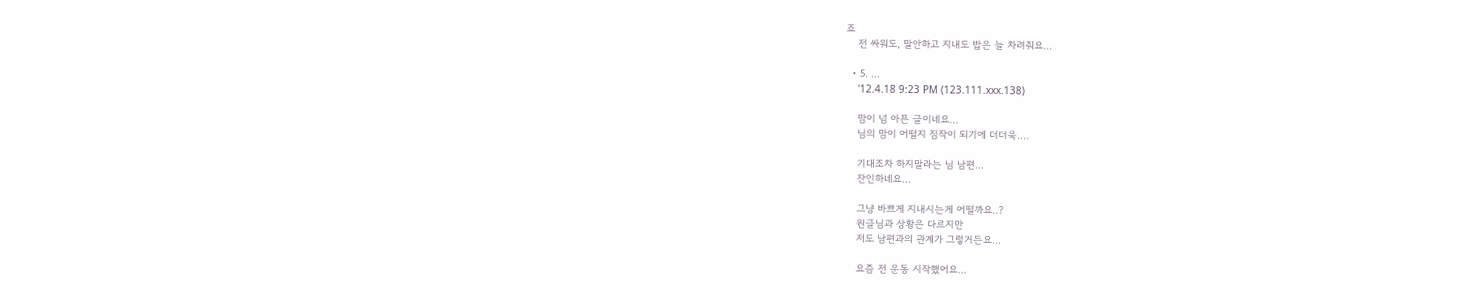죠
    전 싸워도, 말안하고 지내도 밥은 늘 차려줘요...

  • 5. ...
    '12.4.18 9:23 PM (123.111.xxx.138)

    맘이 넘 아픈 글이네요...
    님의 맘이 어떨지 짐작이 되기에 더더욱....

    기대조차 하지말라는 님 남편...
    잔인하네요...

    그냥 바쁘게 지내시는게 어떨까요..?
    원글님과 상황은 다르지만
    저도 남편과의 관계가 그렇거든요...

    요즘 전 운동 시작했어요...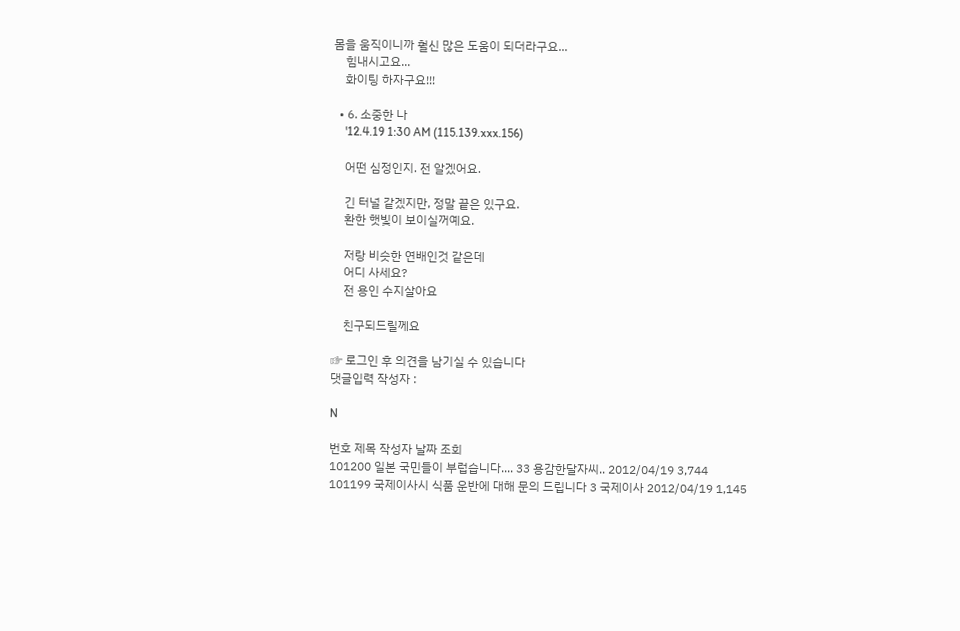몸을 움직이니까 훨신 많은 도움이 되더라구요...
    힘내시고요...
    화이팅 하자구요!!!

  • 6. 소중한 나
    '12.4.19 1:30 AM (115.139.xxx.156)

    어떤 심정인지. 전 알겠어요.

    긴 터널 같겠지만, 정말 끝은 있구요.
    환한 햇빛이 보이실꺼예요.

    저랑 비슷한 연배인것 같은데
    어디 사세요?
    전 용인 수지살아요

    친구되드릴께요

☞ 로그인 후 의견을 남기실 수 있습니다
댓글입력 작성자 :

N

번호 제목 작성자 날짜 조회
101200 일본 국민들이 부럽습니다.... 33 용감한달자씨.. 2012/04/19 3,744
101199 국제이사시 식품 운반에 대해 문의 드립니다 3 국제이사 2012/04/19 1,145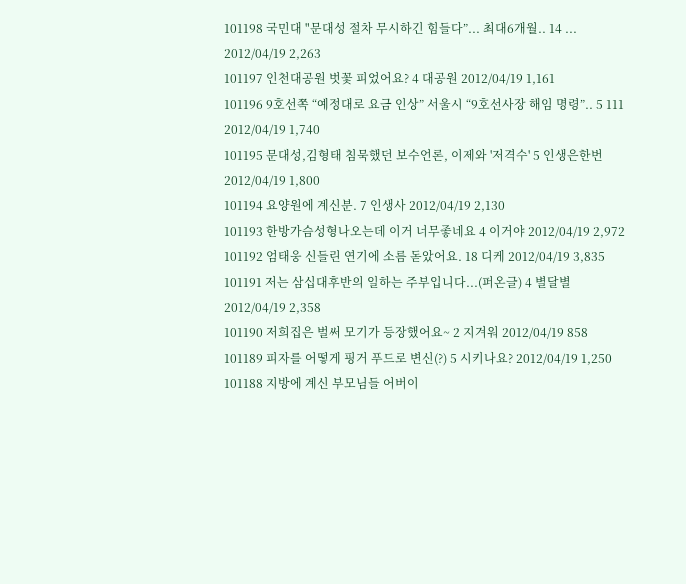101198 국민대 "문대성 절차 무시하긴 힘들다”... 최대6개월.. 14 ... 2012/04/19 2,263
101197 인천대공원 벗꽃 피었어요? 4 대공원 2012/04/19 1,161
101196 9호선쪽 “예정대로 요금 인상” 서울시 “9호선사장 해임 명령”.. 5 111 2012/04/19 1,740
101195 문대성,김형태 침묵했던 보수언론, 이제와 '저격수' 5 인생은한번 2012/04/19 1,800
101194 요양원에 계신분. 7 인생사 2012/04/19 2,130
101193 한방가슴성형나오는데 이거 너무좋네요 4 이거야 2012/04/19 2,972
101192 엄태웅 신들린 연기에 소름 돋았어요. 18 디케 2012/04/19 3,835
101191 저는 삼십대후반의 일하는 주부입니다...(퍼온글) 4 별달별 2012/04/19 2,358
101190 저희집은 벌써 모기가 등장했어요~ 2 지겨워 2012/04/19 858
101189 피자를 어떻게 핑거 푸드로 변신(?) 5 시키나요? 2012/04/19 1,250
101188 지방에 계신 부모님들 어버이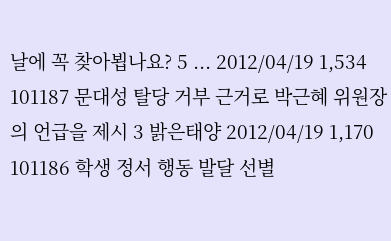날에 꼭 찾아뵙나요? 5 ... 2012/04/19 1,534
101187 문대성 탈당 거부 근거로 박근혜 위원장의 언급을 제시 3 밝은태양 2012/04/19 1,170
101186 학생 정서 행동 발달 선별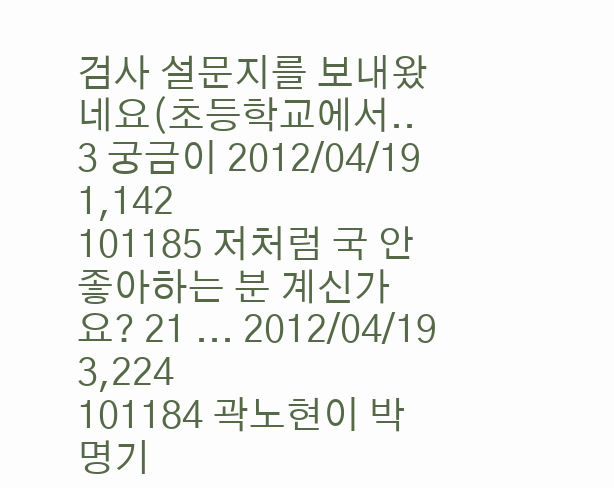검사 설문지를 보내왔네요(초등학교에서.. 3 궁금이 2012/04/19 1,142
101185 저처럼 국 안 좋아하는 분 계신가요? 21 ... 2012/04/19 3,224
101184 곽노현이 박명기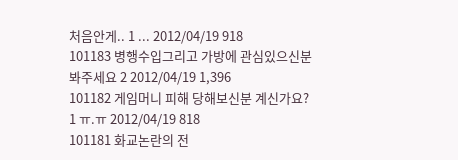처음안게.. 1 ... 2012/04/19 918
101183 병행수입그리고 가방에 관심있으신분 봐주세요 2 2012/04/19 1,396
101182 게임머니 피해 당해보신분 계신가요? 1 ㅠ.ㅠ 2012/04/19 818
101181 화교논란의 전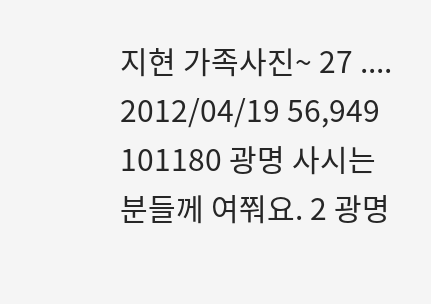지현 가족사진~ 27 .... 2012/04/19 56,949
101180 광명 사시는 분들께 여쭤요. 2 광명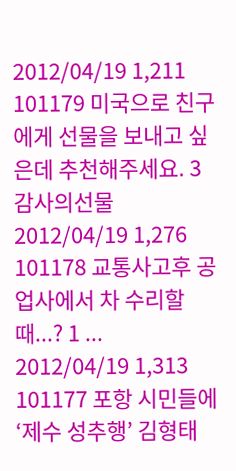2012/04/19 1,211
101179 미국으로 친구에게 선물을 보내고 싶은데 추천해주세요. 3 감사의선물 2012/04/19 1,276
101178 교통사고후 공업사에서 차 수리할때...? 1 ... 2012/04/19 1,313
101177 포항 시민들에 ‘제수 성추행’ 김형태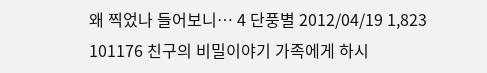왜 찍었나 들어보니… 4 단풍별 2012/04/19 1,823
101176 친구의 비밀이야기 가족에게 하시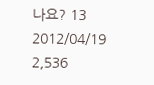나요? 13 2012/04/19 2,536